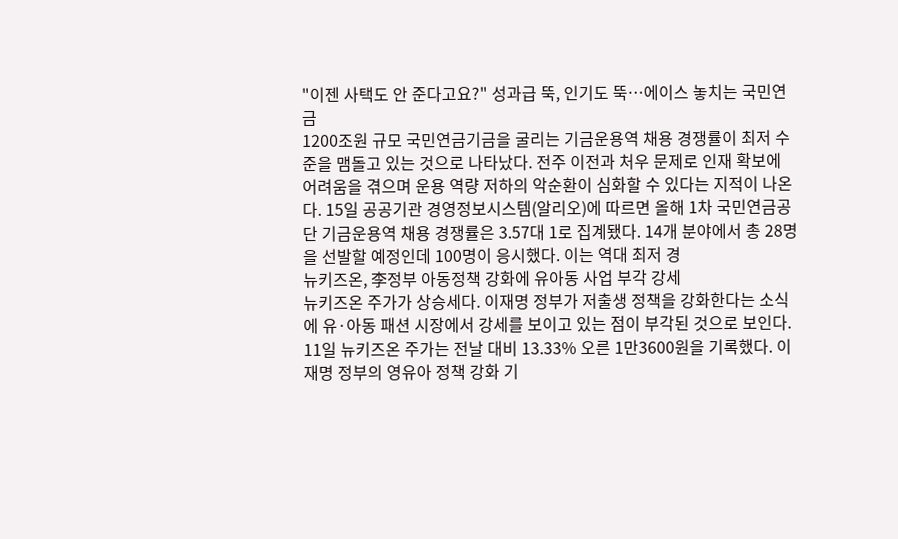"이젠 사택도 안 준다고요?" 성과급 뚝, 인기도 뚝…에이스 놓치는 국민연금
1200조원 규모 국민연금기금을 굴리는 기금운용역 채용 경쟁률이 최저 수준을 맴돌고 있는 것으로 나타났다. 전주 이전과 처우 문제로 인재 확보에 어려움을 겪으며 운용 역량 저하의 악순환이 심화할 수 있다는 지적이 나온다. 15일 공공기관 경영정보시스템(알리오)에 따르면 올해 1차 국민연금공단 기금운용역 채용 경쟁률은 3.57대 1로 집계됐다. 14개 분야에서 총 28명을 선발할 예정인데 100명이 응시했다. 이는 역대 최저 경
뉴키즈온, 李정부 아동정책 강화에 유아동 사업 부각 강세
뉴키즈온 주가가 상승세다. 이재명 정부가 저출생 정책을 강화한다는 소식에 유·아동 패션 시장에서 강세를 보이고 있는 점이 부각된 것으로 보인다. 11일 뉴키즈온 주가는 전날 대비 13.33% 오른 1만3600원을 기록했다. 이재명 정부의 영유아 정책 강화 기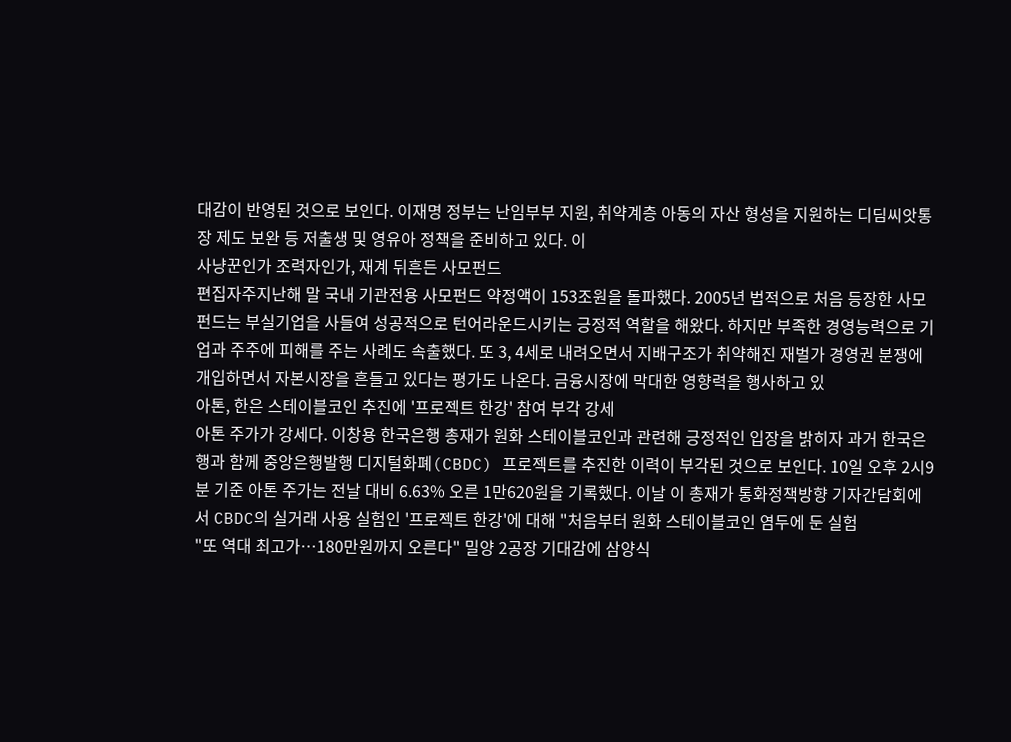대감이 반영된 것으로 보인다. 이재명 정부는 난임부부 지원, 취약계층 아동의 자산 형성을 지원하는 디딤씨앗통장 제도 보완 등 저출생 및 영유아 정책을 준비하고 있다. 이
사냥꾼인가 조력자인가, 재계 뒤흔든 사모펀드
편집자주지난해 말 국내 기관전용 사모펀드 약정액이 153조원을 돌파했다. 2005년 법적으로 처음 등장한 사모펀드는 부실기업을 사들여 성공적으로 턴어라운드시키는 긍정적 역할을 해왔다. 하지만 부족한 경영능력으로 기업과 주주에 피해를 주는 사례도 속출했다. 또 3, 4세로 내려오면서 지배구조가 취약해진 재벌가 경영권 분쟁에 개입하면서 자본시장을 흔들고 있다는 평가도 나온다. 금융시장에 막대한 영향력을 행사하고 있
아톤, 한은 스테이블코인 추진에 '프로젝트 한강' 참여 부각 강세
아톤 주가가 강세다. 이창용 한국은행 총재가 원화 스테이블코인과 관련해 긍정적인 입장을 밝히자 과거 한국은행과 함께 중앙은행발행 디지털화폐(CBDC) 프로젝트를 추진한 이력이 부각된 것으로 보인다. 10일 오후 2시9분 기준 아톤 주가는 전날 대비 6.63% 오른 1만620원을 기록했다. 이날 이 총재가 통화정책방향 기자간담회에서 CBDC의 실거래 사용 실험인 '프로젝트 한강'에 대해 "처음부터 원화 스테이블코인 염두에 둔 실험
"또 역대 최고가…180만원까지 오른다" 밀양 2공장 기대감에 삼양식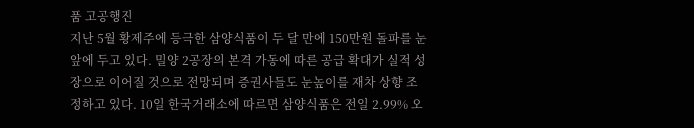품 고공행진
지난 5월 황제주에 등극한 삼양식품이 두 달 만에 150만원 돌파를 눈앞에 두고 있다. 밀양 2공장의 본격 가동에 따른 공급 확대가 실적 성장으로 이어질 것으로 전망되며 증권사들도 눈높이를 재차 상향 조정하고 있다. 10일 한국거래소에 따르면 삼양식품은 전일 2.99% 오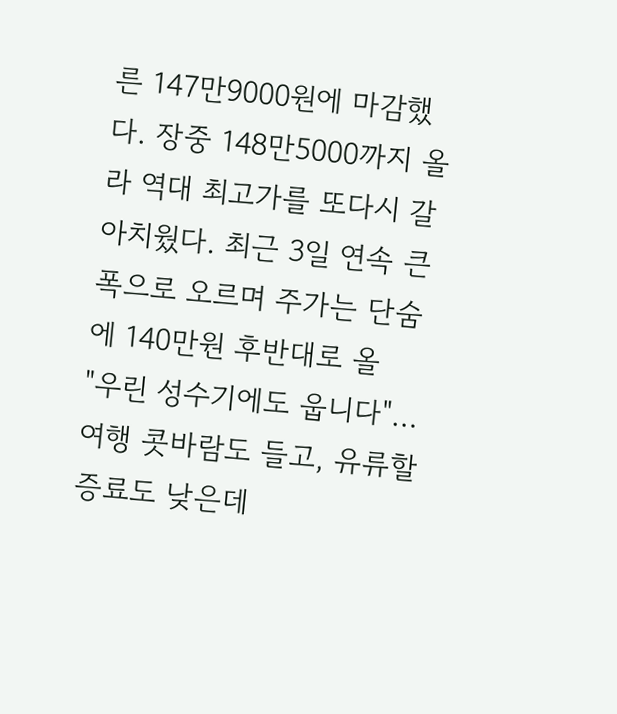른 147만9000원에 마감했다. 장중 148만5000까지 올라 역대 최고가를 또다시 갈아치웠다. 최근 3일 연속 큰 폭으로 오르며 주가는 단숨에 140만원 후반대로 올
"우린 성수기에도 웁니다"…여행 콧바람도 들고, 유류할증료도 낮은데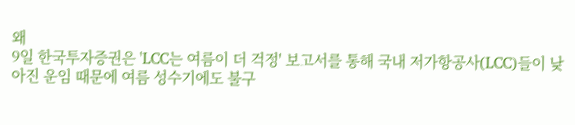왜
9일 한국투자증권은 'LCC는 여름이 더 걱정' 보고서를 통해 국내 저가항공사(LCC)들이 낮아진 운임 때문에 여름 성수기에도 불구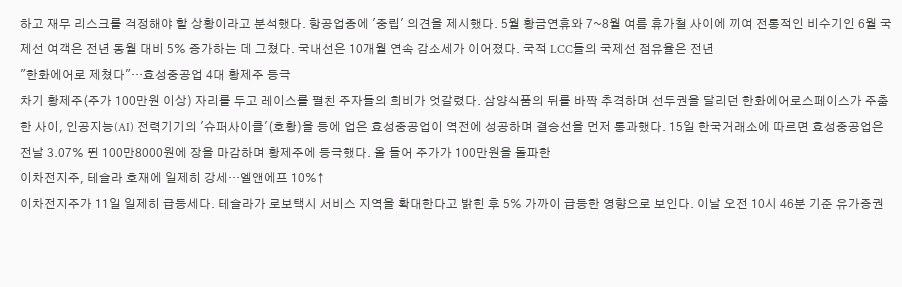하고 재무 리스크를 걱정해야 할 상황이라고 분석했다. 항공업종에 '중립' 의견을 제시했다. 5월 황금연휴와 7~8월 여름 휴가철 사이에 끼여 전통적인 비수기인 6월 국제선 여객은 전년 동월 대비 5% 증가하는 데 그쳤다. 국내선은 10개월 연속 감소세가 이어졌다. 국적 LCC들의 국제선 점유율은 전년
"한화에어로 제쳤다"…효성중공업 4대 황제주 등극
차기 황제주(주가 100만원 이상) 자리를 두고 레이스를 펼친 주자들의 희비가 엇갈렸다. 삼양식품의 뒤를 바짝 추격하며 선두권을 달리던 한화에어로스페이스가 주춤한 사이, 인공지능(AI) 전력기기의 '슈퍼사이클'(호황)을 등에 업은 효성중공업이 역전에 성공하며 결승선을 먼저 통과했다. 15일 한국거래소에 따르면 효성중공업은 전날 3.07% 뛴 100만8000원에 장을 마감하며 황제주에 등극했다. 올 들어 주가가 100만원을 돌파한
이차전지주, 테슬라 호재에 일제히 강세…엘앤에프 10%↑
이차전지주가 11일 일제히 급등세다. 테슬라가 로보택시 서비스 지역을 확대한다고 밝힌 후 5% 가까이 급등한 영향으로 보인다. 이날 오전 10시 46분 기준 유가증권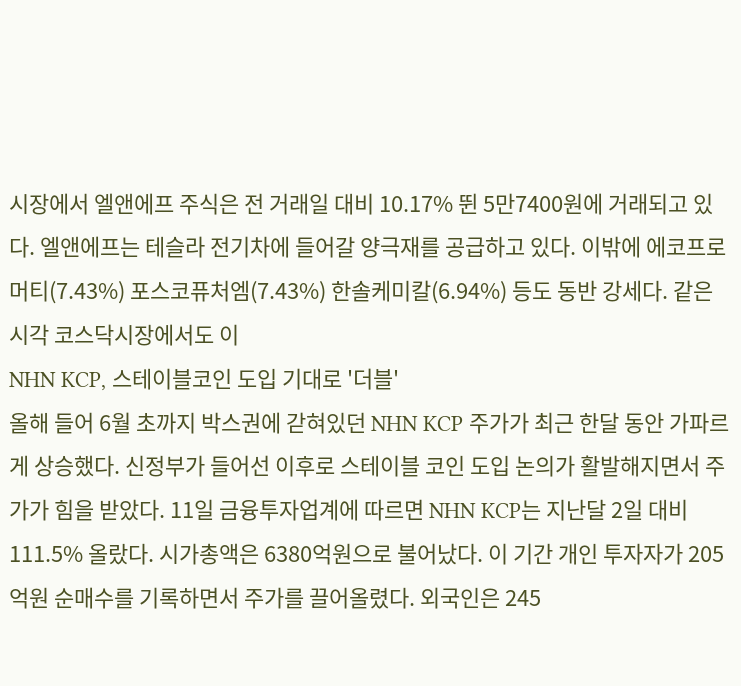시장에서 엘앤에프 주식은 전 거래일 대비 10.17% 뛴 5만7400원에 거래되고 있다. 엘앤에프는 테슬라 전기차에 들어갈 양극재를 공급하고 있다. 이밖에 에코프로머티(7.43%) 포스코퓨처엠(7.43%) 한솔케미칼(6.94%) 등도 동반 강세다. 같은 시각 코스닥시장에서도 이
NHN KCP, 스테이블코인 도입 기대로 '더블'
올해 들어 6월 초까지 박스권에 갇혀있던 NHN KCP 주가가 최근 한달 동안 가파르게 상승했다. 신정부가 들어선 이후로 스테이블 코인 도입 논의가 활발해지면서 주가가 힘을 받았다. 11일 금융투자업계에 따르면 NHN KCP는 지난달 2일 대비 111.5% 올랐다. 시가총액은 6380억원으로 불어났다. 이 기간 개인 투자자가 205억원 순매수를 기록하면서 주가를 끌어올렸다. 외국인은 245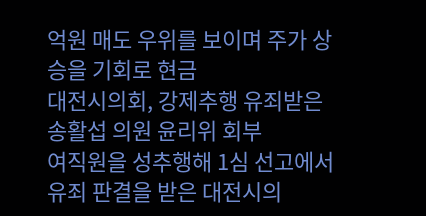억원 매도 우위를 보이며 주가 상승을 기회로 현금
대전시의회, 강제추행 유죄받은 송활섭 의원 윤리위 회부
여직원을 성추행해 1심 선고에서 유죄 판결을 받은 대전시의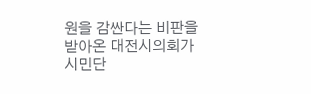원을 감싼다는 비판을 받아온 대전시의회가 시민단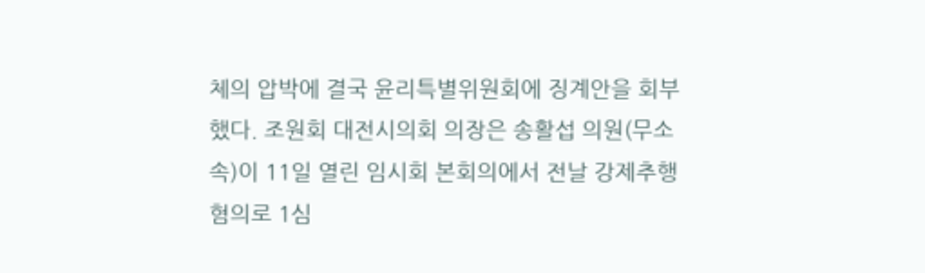체의 압박에 결국 윤리특별위원회에 징계안을 회부했다. 조원회 대전시의회 의장은 송활섭 의원(무소속)이 11일 열린 임시회 본회의에서 전날 강제추행 혐의로 1심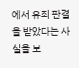에서 유죄 판결을 받았다는 사실을 보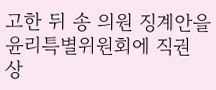고한 뒤 송 의원 징계안을 윤리특별위원회에 직권 상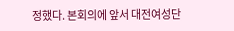정했다. 본회의에 앞서 대전여성단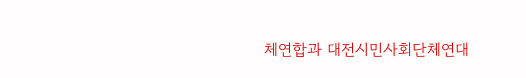체연합과 대전시민사회단체연대